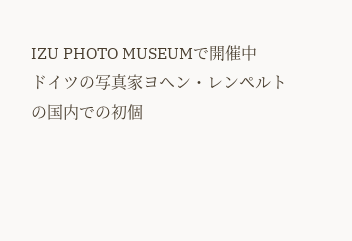IZU PHOTO MUSEUMで開催中
ドイツの写真家ヨヘン・レンペルトの国内での初個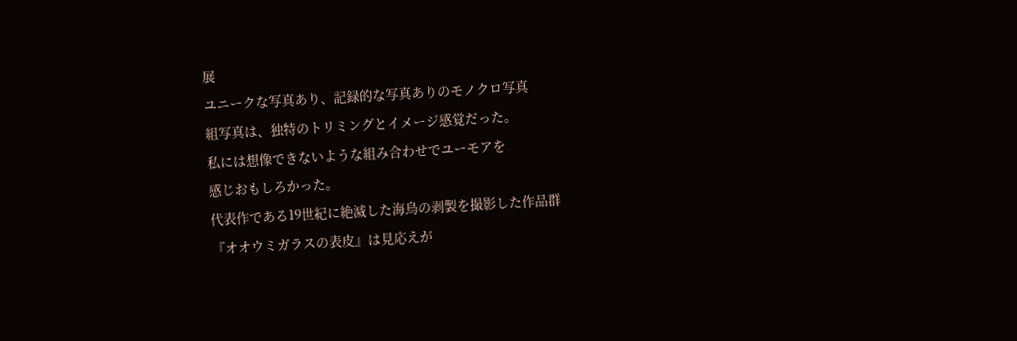展
ユニークな写真あり、記録的な写真ありのモノクロ写真
組写真は、独特のトリミングとイメージ感覚だった。
私には想像できないような組み合わせでユーモアを
感じおもしろかった。
代表作である19世紀に絶滅した海鳥の剥製を撮影した作品群
『オオウミガラスの表皮』は見応えが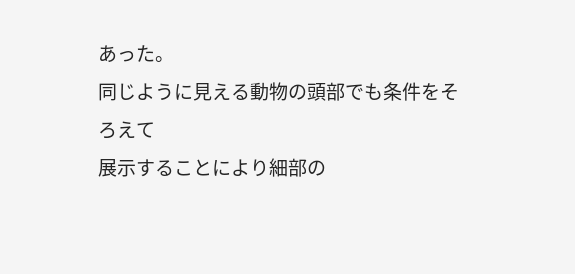あった。
同じように見える動物の頭部でも条件をそろえて
展示することにより細部の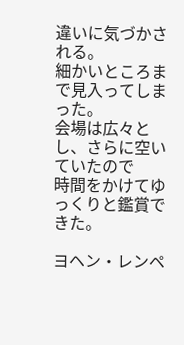違いに気づかされる。
細かいところまで見入ってしまった。
会場は広々とし、さらに空いていたので
時間をかけてゆっくりと鑑賞できた。

ヨヘン・レンペ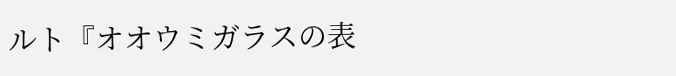ルト『オオウミガラスの表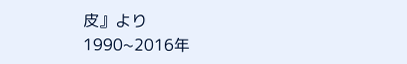皮』より
1990~2016年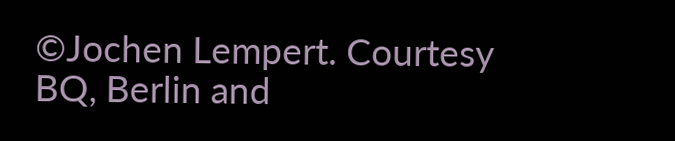©Jochen Lempert. Courtesy BQ, Berlin and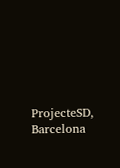ProjecteSD, Barcelona